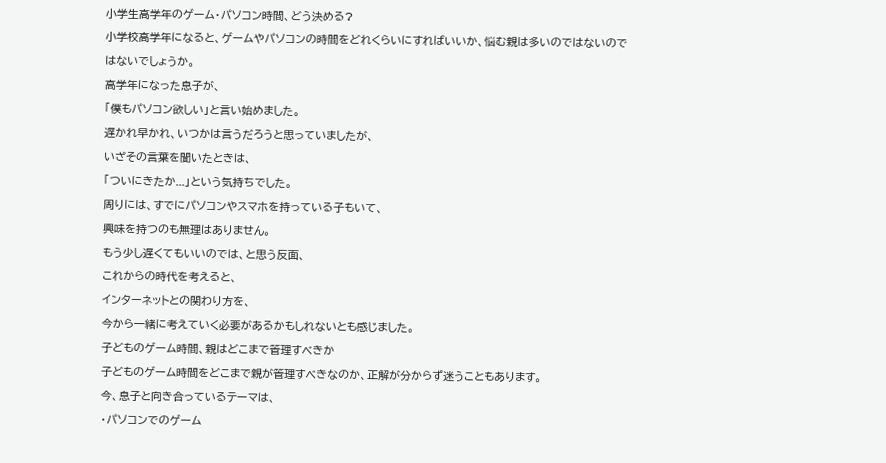小学生高学年のゲーム・パソコン時間、どう決める?
小学校高学年になると、ゲームやパソコンの時間をどれくらいにすればいいか、悩む親は多いのではないのではないでしょうか。
高学年になった息子が、
「僕もパソコン欲しい」と言い始めました。
遅かれ早かれ、いつかは言うだろうと思っていましたが、
いざその言葉を聞いたときは、
「ついにきたか...」という気持ちでした。
周りには、すでにパソコンやスマホを持っている子もいて、
興味を持つのも無理はありません。
もう少し遅くてもいいのでは、と思う反面、
これからの時代を考えると、
インターネットとの関わり方を、
今から一緒に考えていく必要があるかもしれないとも感じました。
子どものゲーム時間、親はどこまで管理すべきか
子どものゲーム時間をどこまで親が管理すべきなのか、正解が分からず迷うこともあります。
今、息子と向き合っているテーマは、
・パソコンでのゲーム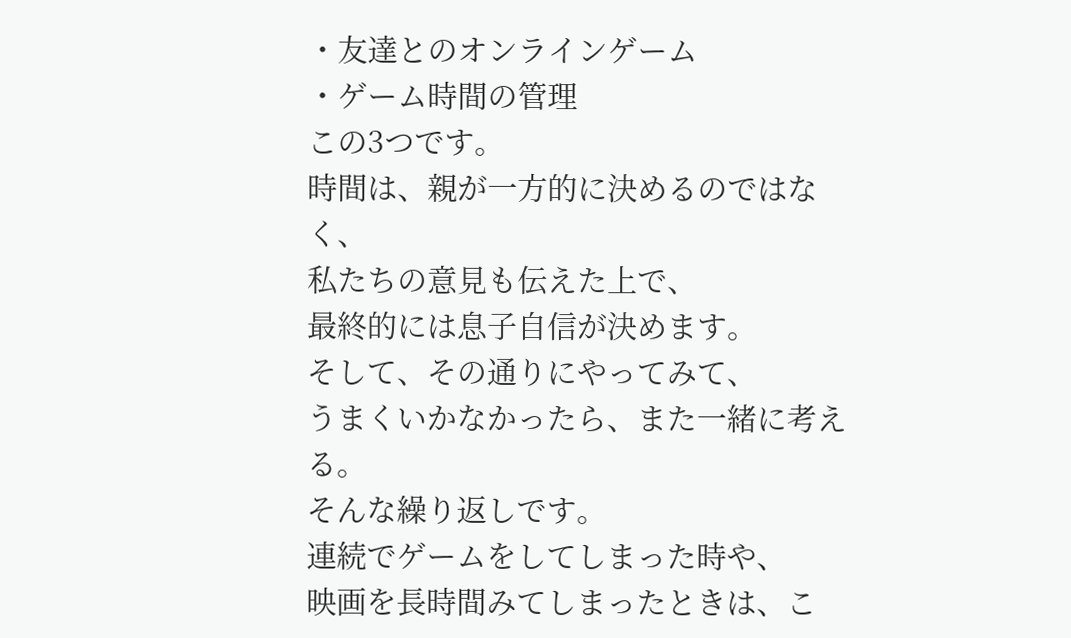・友達とのオンラインゲーム
・ゲーム時間の管理
この3つです。
時間は、親が一方的に決めるのではなく、
私たちの意見も伝えた上で、
最終的には息子自信が決めます。
そして、その通りにやってみて、
うまくいかなかったら、また一緒に考える。
そんな繰り返しです。
連続でゲームをしてしまった時や、
映画を長時間みてしまったときは、こ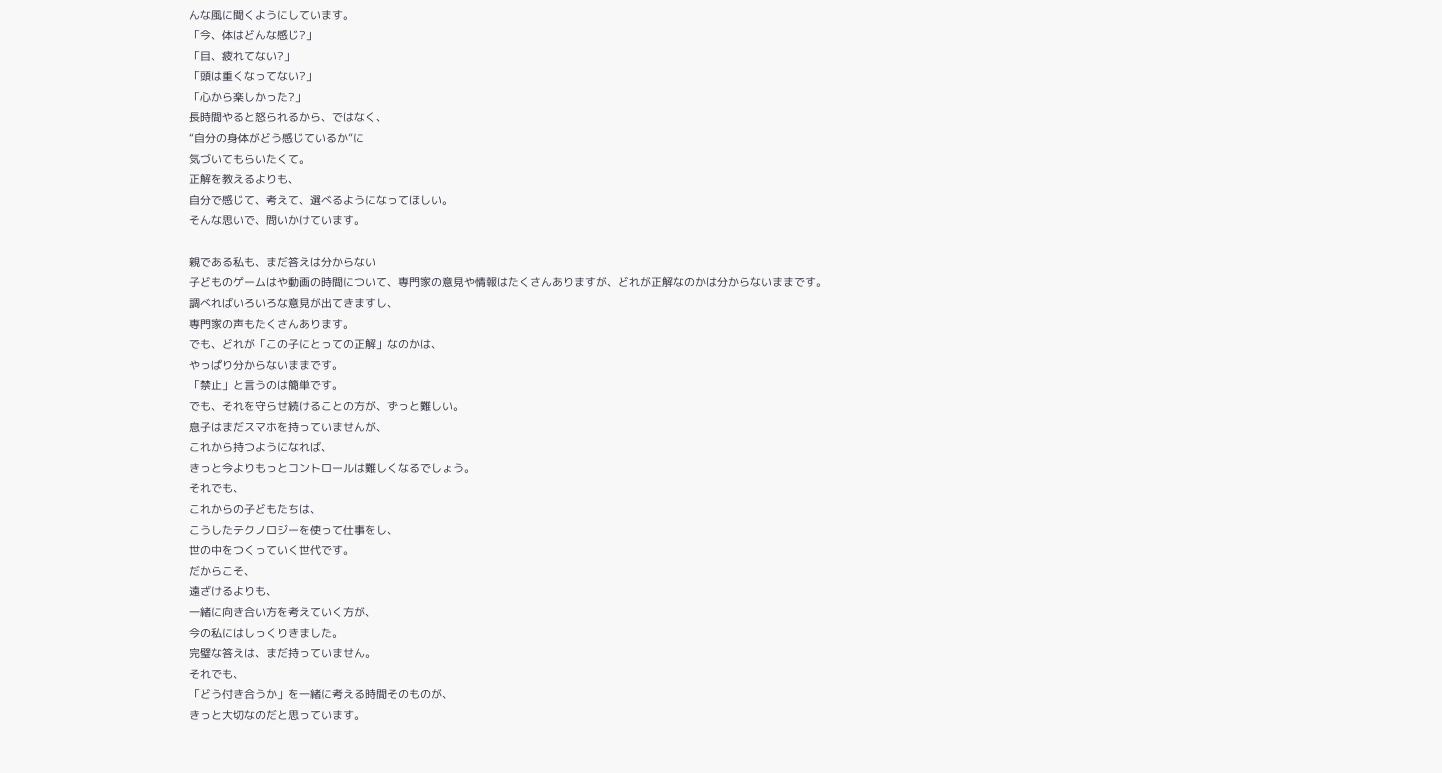んな風に聞くようにしています。
「今、体はどんな感じ?」
「目、疲れてない?」
「頭は重くなってない?」
「心から楽しかった?」
長時間やると怒られるから、ではなく、
“自分の身体がどう感じているか”に
気づいてもらいたくて。
正解を教えるよりも、
自分で感じて、考えて、選べるようになってほしい。
そんな思いで、問いかけています。

親である私も、まだ答えは分からない
子どものゲームはや動画の時間について、専門家の意見や情報はたくさんありますが、どれが正解なのかは分からないままです。
調べればいろいろな意見が出てきますし、
専門家の声もたくさんあります。
でも、どれが「この子にとっての正解」なのかは、
やっぱり分からないままです。
「禁止」と言うのは簡単です。
でも、それを守らせ続けることの方が、ずっと難しい。
息子はまだスマホを持っていませんが、
これから持つようになれば、
きっと今よりもっとコントロールは難しくなるでしょう。
それでも、
これからの子どもたちは、
こうしたテクノロジーを使って仕事をし、
世の中をつくっていく世代です。
だからこそ、
遠ざけるよりも、
一緒に向き合い方を考えていく方が、
今の私にはしっくりきました。
完璧な答えは、まだ持っていません。
それでも、
「どう付き合うか」を一緒に考える時間そのものが、
きっと大切なのだと思っています。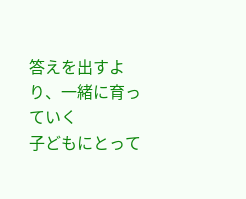答えを出すより、一緒に育っていく
子どもにとって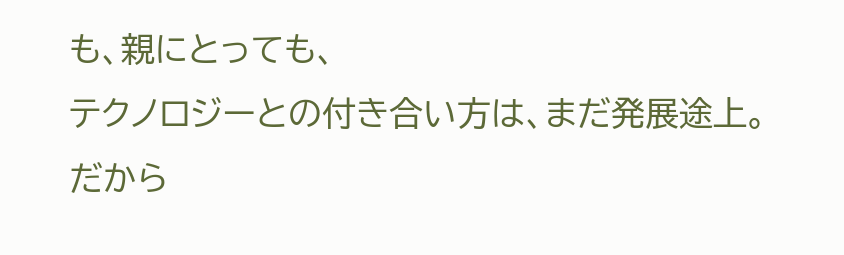も、親にとっても、
テクノロジーとの付き合い方は、まだ発展途上。
だから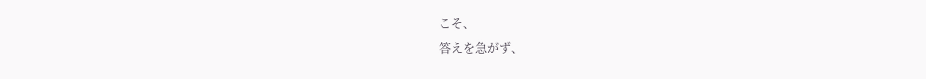こそ、
答えを急がず、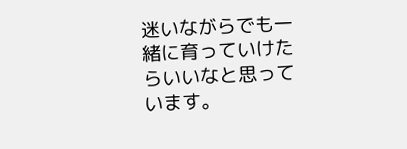迷いながらでも一緒に育っていけたらいいなと思っています。